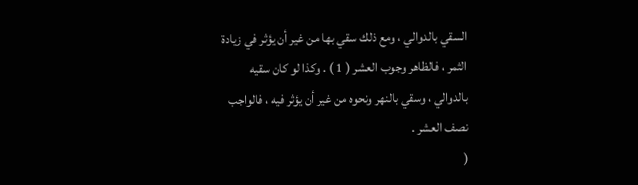السقي بالدوالي ، ومع ذلك سقي بها من غير أن يؤثر في زيادة
الثمر ، فالظاهر وجوب العشر ( 1 ) . وكذا لو كان سقيه
بالدوالي ، وسقي بالنهر ونحوه من غير أن يؤثر فيه ، فالواجب
نصف العشر .
(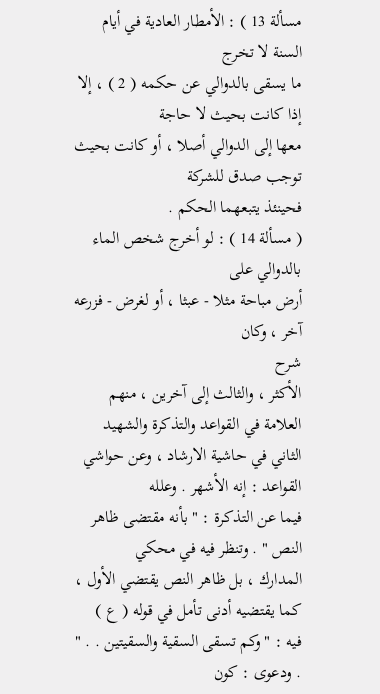مسألة 13 ) : الأمطار العادية في أيام السنة لا تخرج
ما يسقى بالدوالي عن حكمه ( 2 ) ، إلا إذا كانت بحيث لا حاجة
معها إلى الدوالي أصلا ، أو كانت بحيث توجب صدق للشركة
فحينئذ يتبعهما الحكم .
( مسألة 14 ) : لو أخرج شخص الماء بالدوالي على
أرض مباحة مثلا - عبثا ، أو لغرض - فزرعه آخر ، وكان
شرح
الأكثر ، والثالث إلى آخرين ، منهم العلامة في القواعد والتذكرة والشهيد
الثاني في حاشية الارشاد ، وعن حواشي القواعد : إنه الأشهر . وعلله
فيما عن التذكرة : " بأنه مقتضى ظاهر النص " . وتنظر فيه في محكي
المدارك ، بل ظاهر النص يقتضي الأول ، كما يقتضيه أدنى تأمل في قوله ( ع )
فيه : " وكم تسقى السقية والسقيتين . . " . ودعوى : كون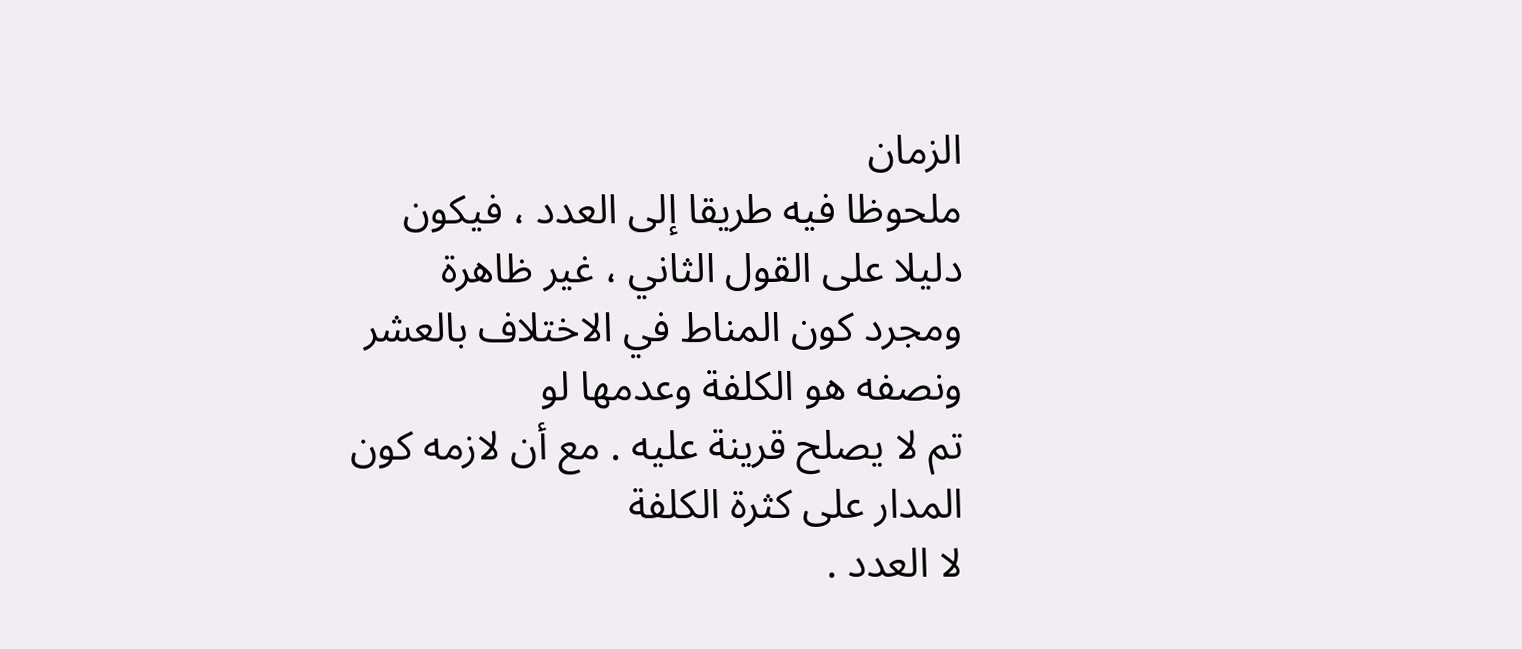الزمان
ملحوظا فيه طريقا إلى العدد ، فيكون دليلا على القول الثاني ، غير ظاهرة
ومجرد كون المناط في الاختلاف بالعشر ونصفه هو الكلفة وعدمها لو
تم لا يصلح قرينة عليه . مع أن لازمه كون المدار على كثرة الكلفة
لا العدد .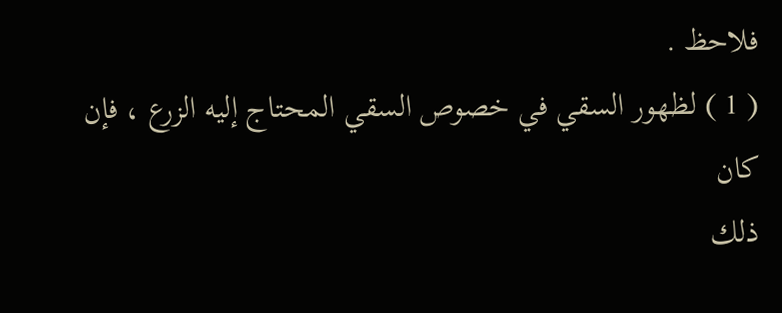فلاحظ .
( 1 ) لظهور السقي في خصوص السقي المحتاج إليه الزرع ، فإن كان
ذلك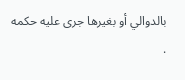بالدوالي أو بغيرها جرى عليه حكمه .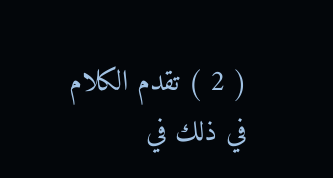( 2 ) تقدم الكلام في ذلك في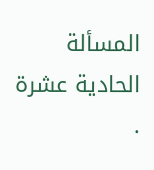المسألة الحادية عشرة .